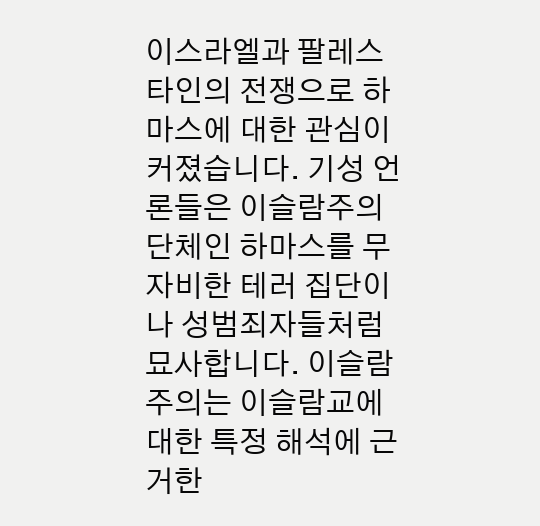이스라엘과 팔레스타인의 전쟁으로 하마스에 대한 관심이 커졌습니다. 기성 언론들은 이슬람주의 단체인 하마스를 무자비한 테러 집단이나 성범죄자들처럼 묘사합니다. 이슬람주의는 이슬람교에 대한 특정 해석에 근거한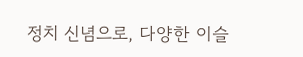정치 신념으로, 다양한 이슬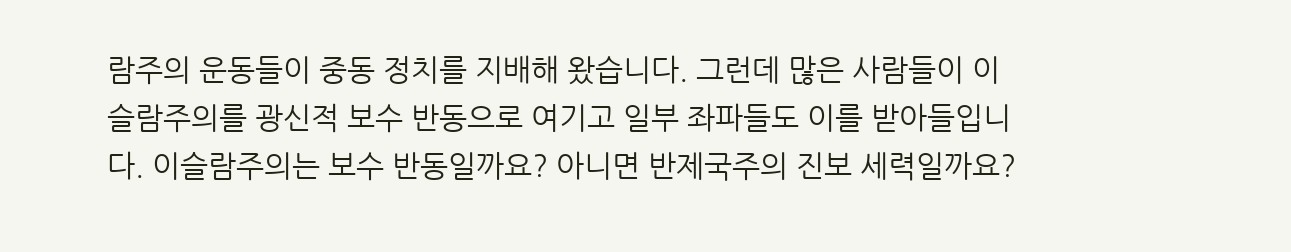람주의 운동들이 중동 정치를 지배해 왔습니다. 그런데 많은 사람들이 이슬람주의를 광신적 보수 반동으로 여기고 일부 좌파들도 이를 받아들입니다. 이슬람주의는 보수 반동일까요? 아니면 반제국주의 진보 세력일까요?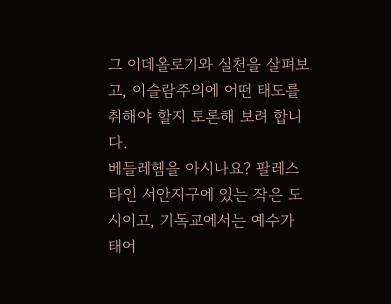그 이데올로기와 실천을 살펴보고, 이슬람주의에 어떤 태도를 취해야 할지 토론해 보려 합니다.
베들레헴을 아시나요? 팔레스타인 서안지구에 있는 작은 도시이고, 기독교에서는 예수가 태어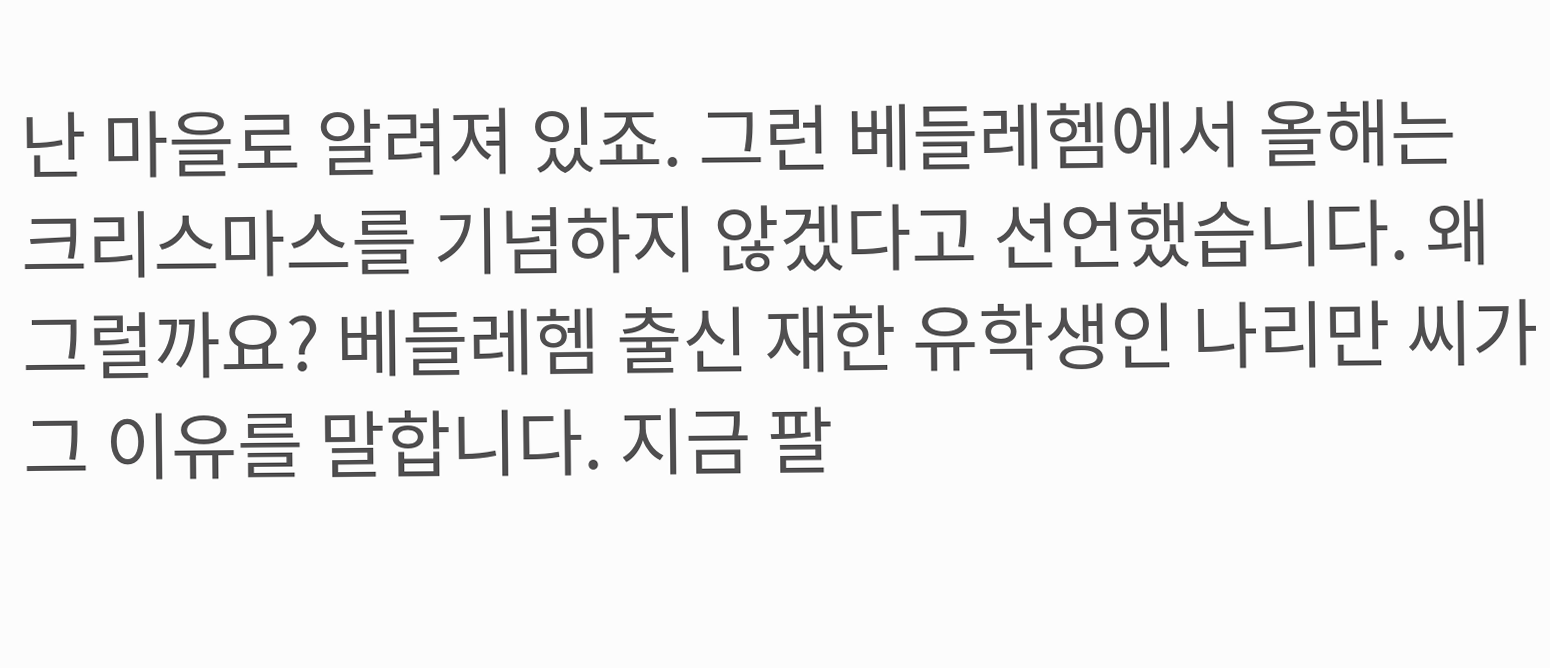난 마을로 알려져 있죠. 그런 베들레헴에서 올해는 크리스마스를 기념하지 않겠다고 선언했습니다. 왜 그럴까요? 베들레헴 출신 재한 유학생인 나리만 씨가 그 이유를 말합니다. 지금 팔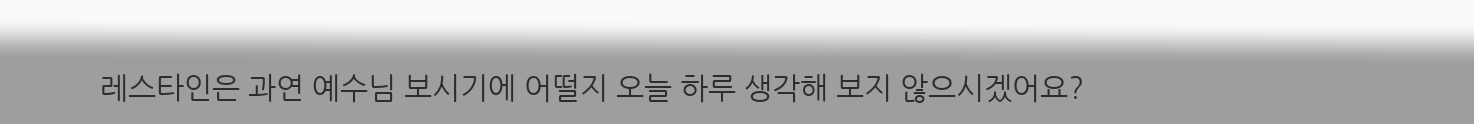레스타인은 과연 예수님 보시기에 어떨지 오늘 하루 생각해 보지 않으시겠어요?